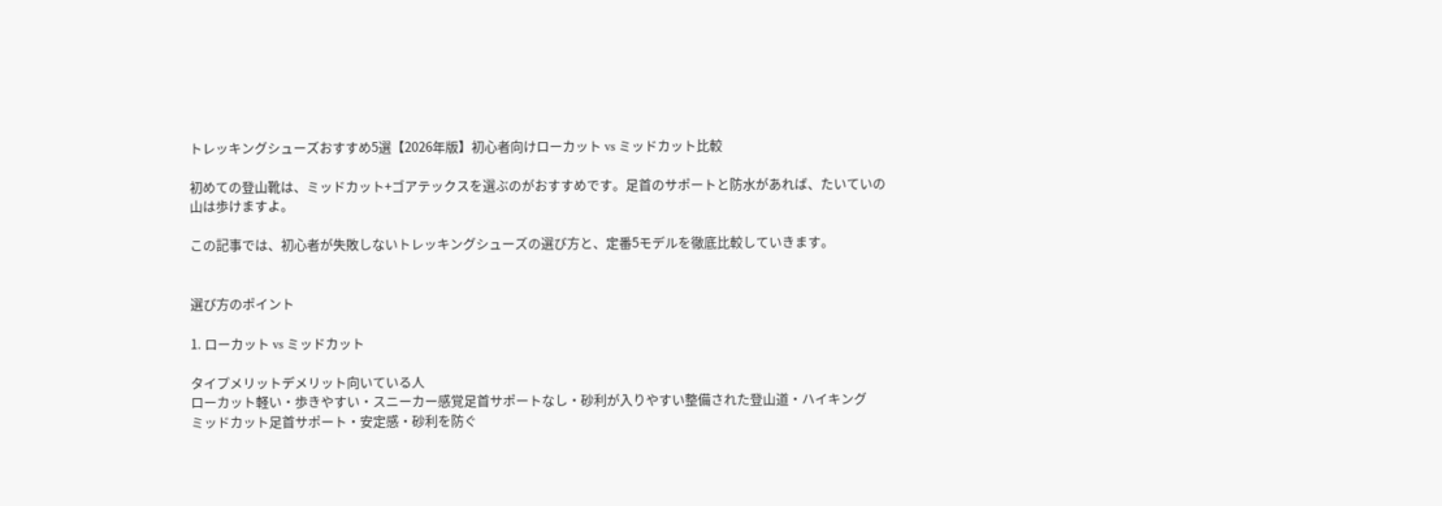トレッキングシューズおすすめ5選【2026年版】初心者向けローカット vs ミッドカット比較

初めての登山靴は、ミッドカット+ゴアテックスを選ぶのがおすすめです。足首のサポートと防水があれば、たいていの山は歩けますよ。

この記事では、初心者が失敗しないトレッキングシューズの選び方と、定番5モデルを徹底比較していきます。


選び方のポイント

1. ローカット vs ミッドカット

タイプメリットデメリット向いている人
ローカット軽い・歩きやすい・スニーカー感覚足首サポートなし・砂利が入りやすい整備された登山道・ハイキング
ミッドカット足首サポート・安定感・砂利を防ぐ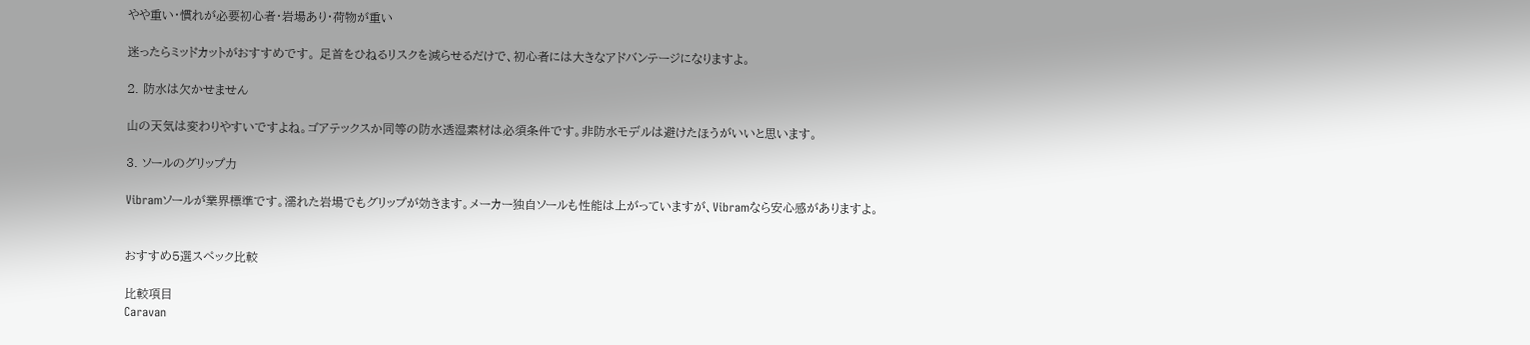やや重い・慣れが必要初心者・岩場あり・荷物が重い

迷ったらミッドカットがおすすめです。 足首をひねるリスクを減らせるだけで、初心者には大きなアドバンテージになりますよ。

2. 防水は欠かせません

山の天気は変わりやすいですよね。ゴアテックスか同等の防水透湿素材は必須条件です。非防水モデルは避けたほうがいいと思います。

3. ソールのグリップ力

Vibramソールが業界標準です。濡れた岩場でもグリップが効きます。メーカー独自ソールも性能は上がっていますが、Vibramなら安心感がありますよ。


おすすめ5選スペック比較

比較項目
Caravan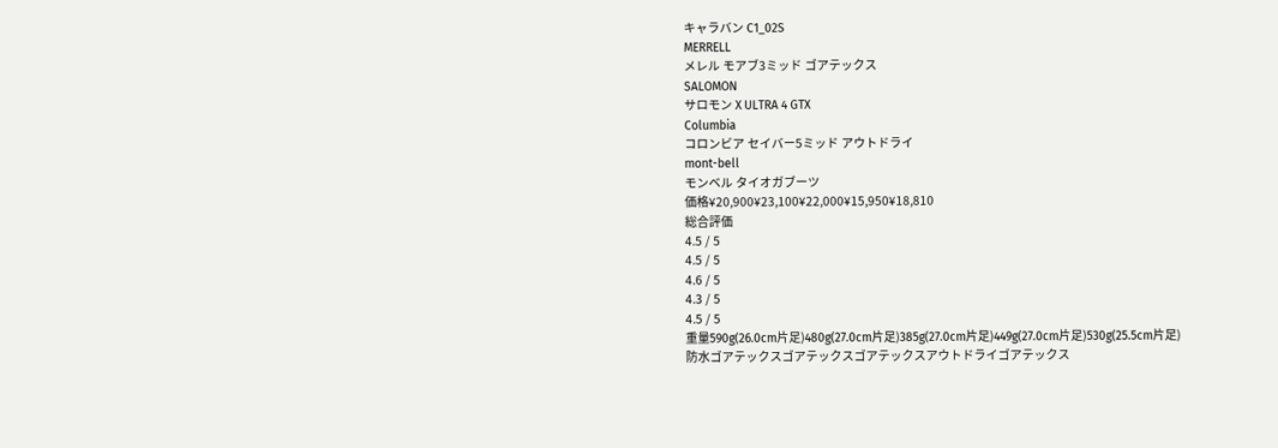キャラバン C1_02S
MERRELL
メレル モアブ3ミッド ゴアテックス
SALOMON
サロモン X ULTRA 4 GTX
Columbia
コロンビア セイバー5ミッド アウトドライ
mont-bell
モンベル タイオガブーツ
価格¥20,900¥23,100¥22,000¥15,950¥18,810
総合評価
4.5 / 5
4.5 / 5
4.6 / 5
4.3 / 5
4.5 / 5
重量590g(26.0cm片足)480g(27.0cm片足)385g(27.0cm片足)449g(27.0cm片足)530g(25.5cm片足)
防水ゴアテックスゴアテックスゴアテックスアウトドライゴアテックス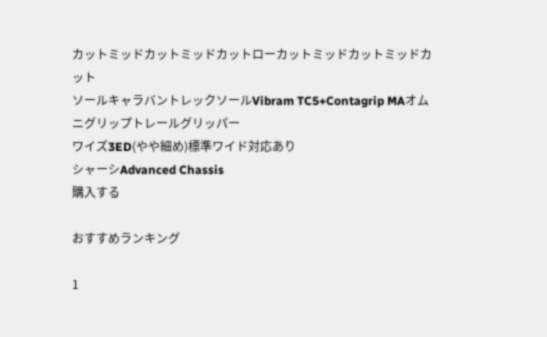カットミッドカットミッドカットローカットミッドカットミッドカット
ソールキャラバントレックソールVibram TC5+Contagrip MAオムニグリップトレールグリッパー
ワイズ3ED(やや細め)標準ワイド対応あり
シャーシAdvanced Chassis
購入する

おすすめランキング

1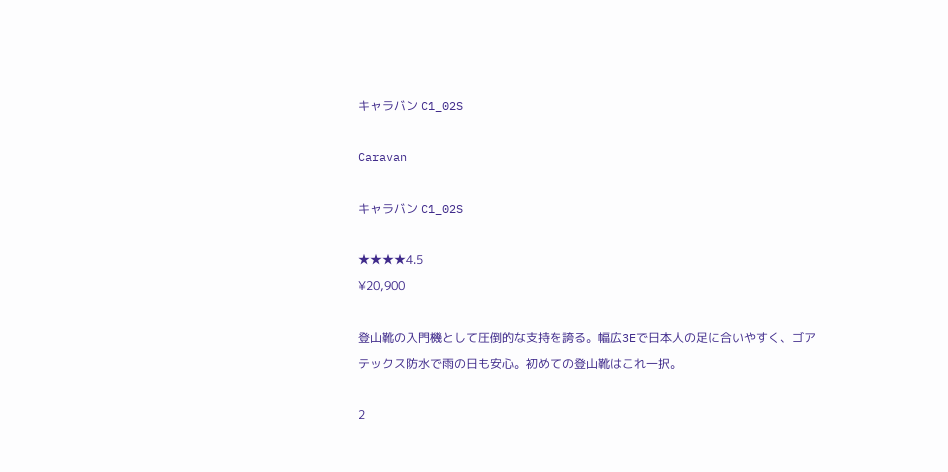キャラバン C1_02S

Caravan

キャラバン C1_02S

★★★★4.5
¥20,900

登山靴の入門機として圧倒的な支持を誇る。幅広3Eで日本人の足に合いやすく、ゴアテックス防水で雨の日も安心。初めての登山靴はこれ一択。

2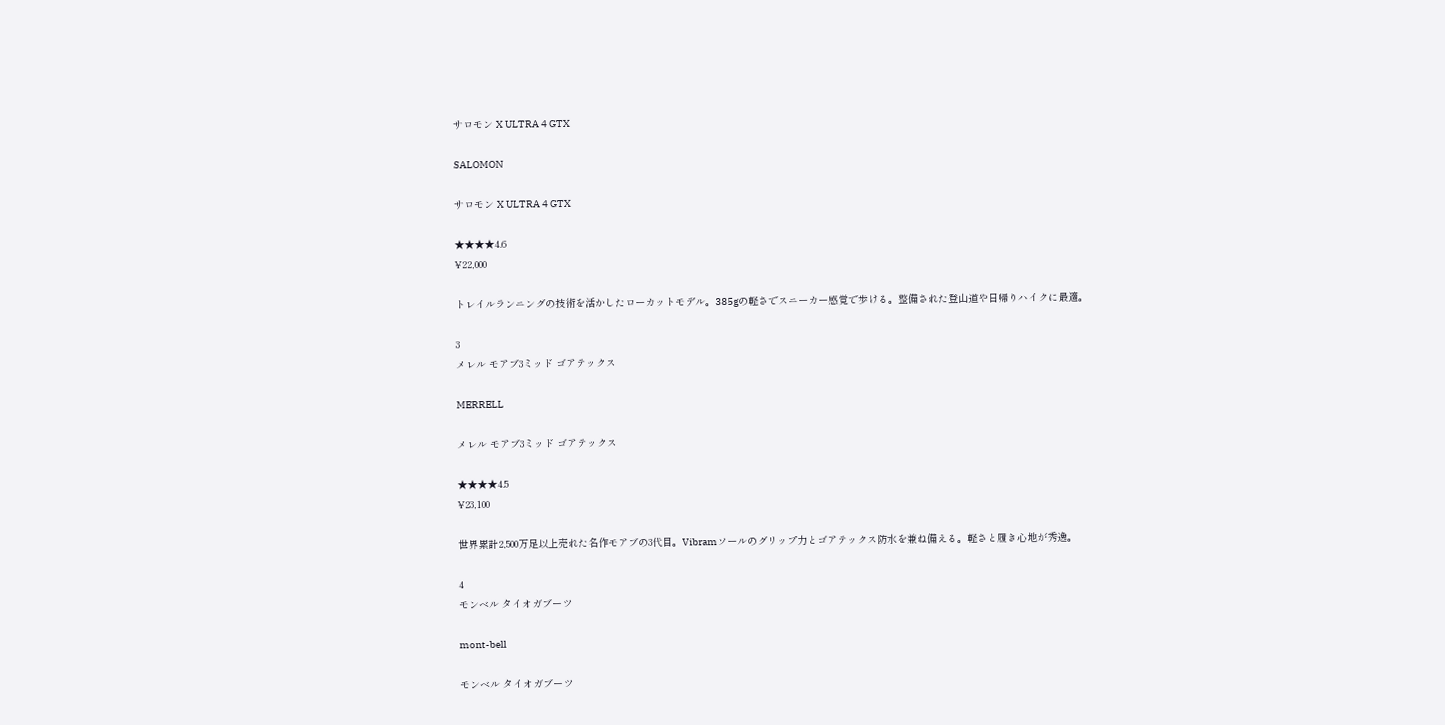サロモン X ULTRA 4 GTX

SALOMON

サロモン X ULTRA 4 GTX

★★★★4.6
¥22,000

トレイルランニングの技術を活かしたローカットモデル。385gの軽さでスニーカー感覚で歩ける。整備された登山道や日帰りハイクに最適。

3
メレル モアブ3ミッド ゴアテックス

MERRELL

メレル モアブ3ミッド ゴアテックス

★★★★4.5
¥23,100

世界累計2,500万足以上売れた名作モアブの3代目。Vibramソールのグリップ力とゴアテックス防水を兼ね備える。軽さと履き心地が秀逸。

4
モンベル タイオガブーツ

mont-bell

モンベル タイオガブーツ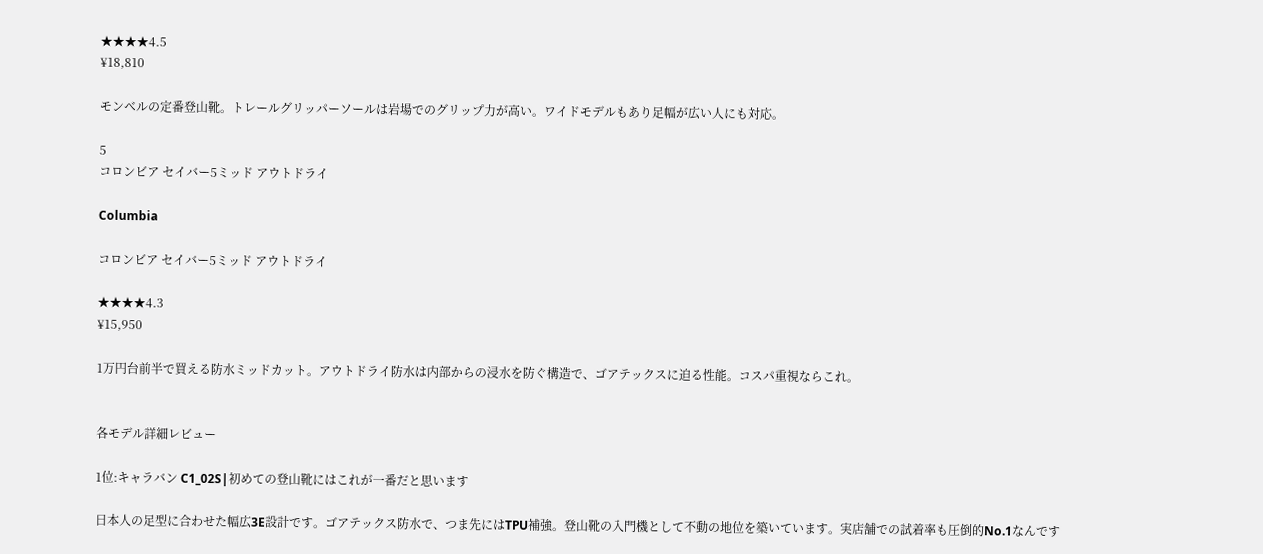★★★★4.5
¥18,810

モンベルの定番登山靴。トレールグリッパーソールは岩場でのグリップ力が高い。ワイドモデルもあり足幅が広い人にも対応。

5
コロンビア セイバー5ミッド アウトドライ

Columbia

コロンビア セイバー5ミッド アウトドライ

★★★★4.3
¥15,950

1万円台前半で買える防水ミッドカット。アウトドライ防水は内部からの浸水を防ぐ構造で、ゴアテックスに迫る性能。コスパ重視ならこれ。


各モデル詳細レビュー

1位:キャラバン C1_02S|初めての登山靴にはこれが一番だと思います

日本人の足型に合わせた幅広3E設計です。ゴアテックス防水で、つま先にはTPU補強。登山靴の入門機として不動の地位を築いています。実店舗での試着率も圧倒的No.1なんです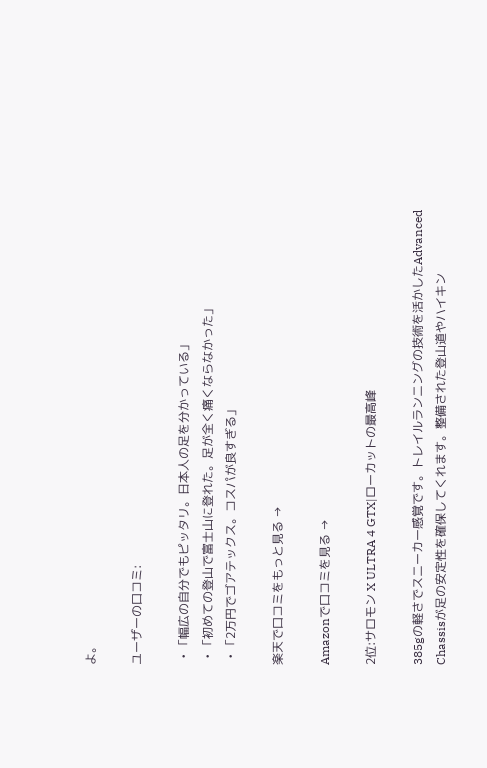よ。

ユーザーの口コミ:

  • 「幅広の自分でもピッタリ。日本人の足を分かっている」
  • 「初めての登山で富士山に登れた。足が全く痛くならなかった」
  • 「2万円でゴアテックス。コスパが良すぎる」

楽天で口コミをもっと見る →

Amazonで口コミを見る →

2位:サロモン X ULTRA 4 GTX|ローカットの最高峰

385gの軽さでスニーカー感覚です。トレイルランニングの技術を活かしたAdvanced Chassisが足の安定性を確保してくれます。整備された登山道やハイキン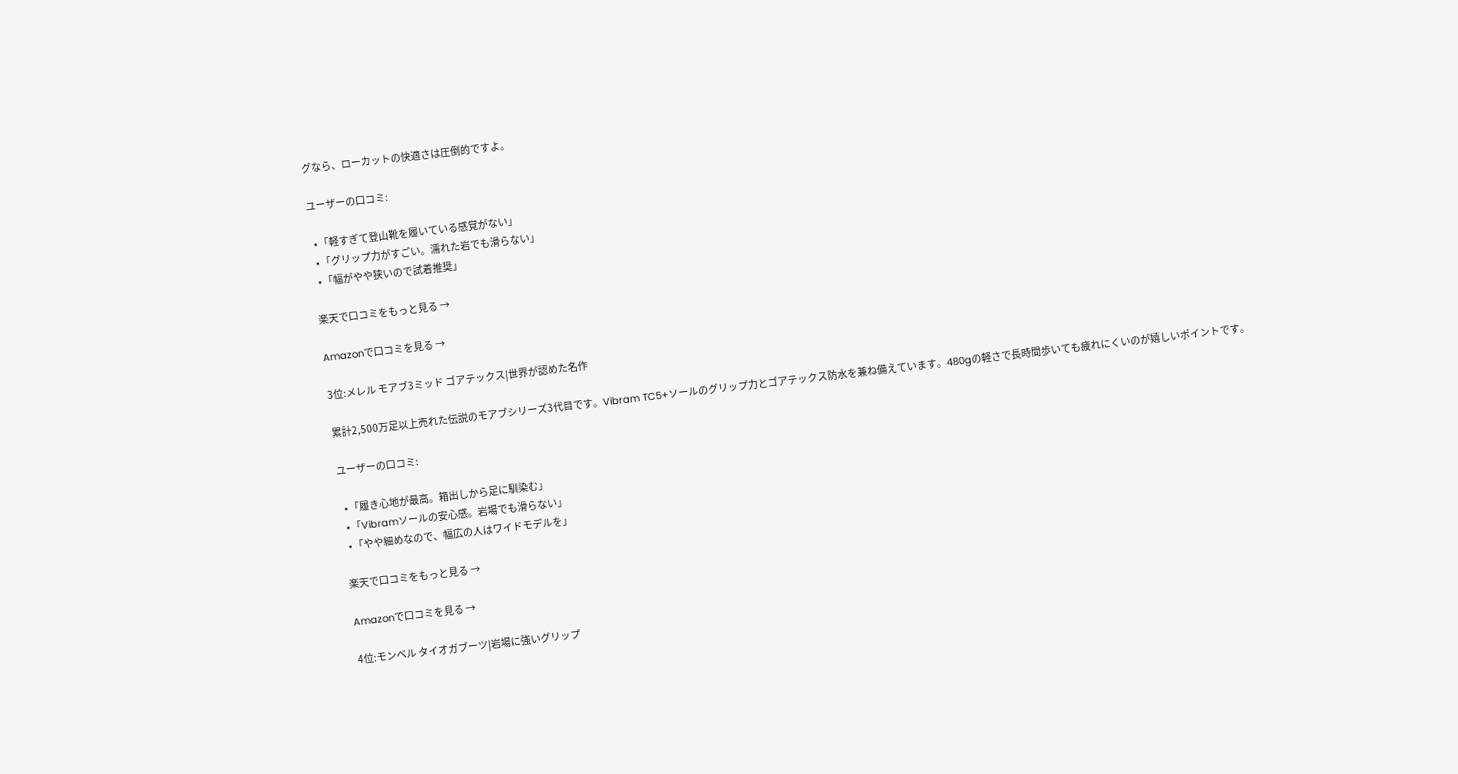グなら、ローカットの快適さは圧倒的ですよ。

ユーザーの口コミ:

  • 「軽すぎて登山靴を履いている感覚がない」
  • 「グリップ力がすごい。濡れた岩でも滑らない」
  • 「幅がやや狭いので試着推奨」

楽天で口コミをもっと見る →

Amazonで口コミを見る →

3位:メレル モアブ3ミッド ゴアテックス|世界が認めた名作

累計2,500万足以上売れた伝説のモアブシリーズ3代目です。Vibram TC5+ソールのグリップ力とゴアテックス防水を兼ね備えています。480gの軽さで長時間歩いても疲れにくいのが嬉しいポイントです。

ユーザーの口コミ:

  • 「履き心地が最高。箱出しから足に馴染む」
  • 「Vibramソールの安心感。岩場でも滑らない」
  • 「やや細めなので、幅広の人はワイドモデルを」

楽天で口コミをもっと見る →

Amazonで口コミを見る →

4位:モンベル タイオガブーツ|岩場に強いグリップ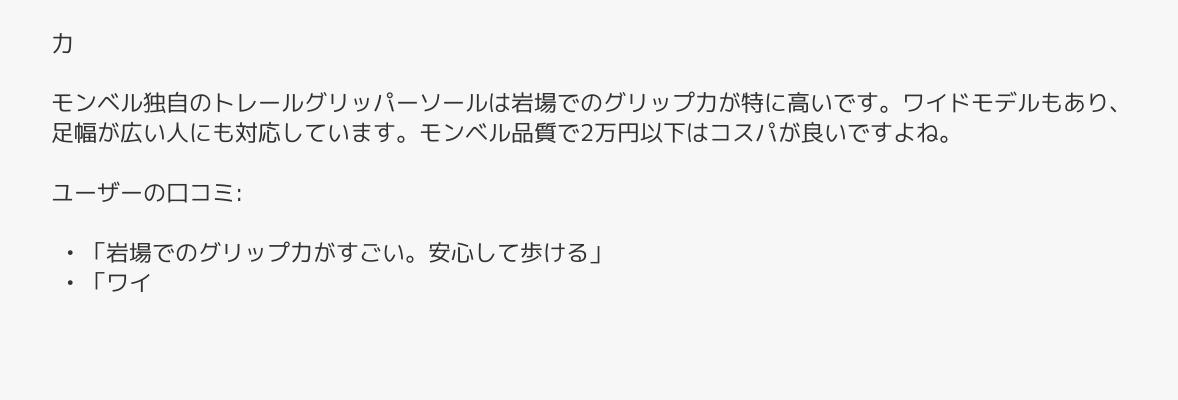力

モンベル独自のトレールグリッパーソールは岩場でのグリップ力が特に高いです。ワイドモデルもあり、足幅が広い人にも対応しています。モンベル品質で2万円以下はコスパが良いですよね。

ユーザーの口コミ:

  • 「岩場でのグリップ力がすごい。安心して歩ける」
  • 「ワイ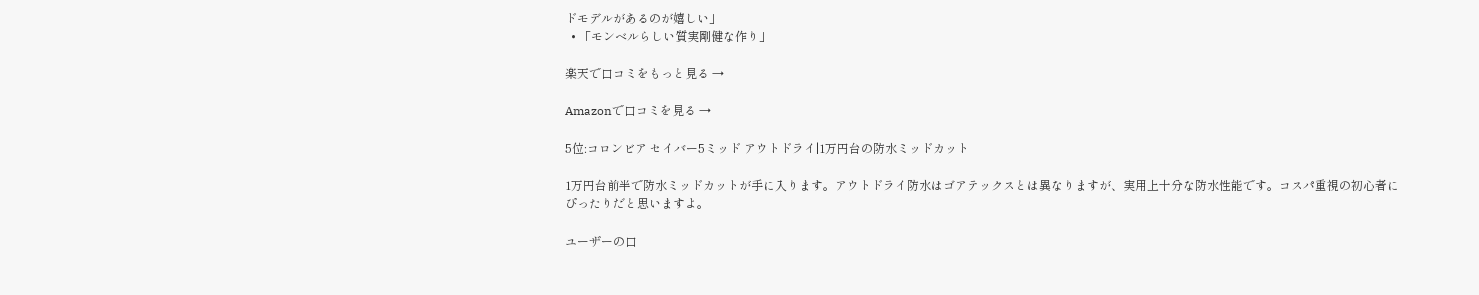ドモデルがあるのが嬉しい」
  • 「モンベルらしい質実剛健な作り」

楽天で口コミをもっと見る →

Amazonで口コミを見る →

5位:コロンビア セイバー5ミッド アウトドライ|1万円台の防水ミッドカット

1万円台前半で防水ミッドカットが手に入ります。アウトドライ防水はゴアテックスとは異なりますが、実用上十分な防水性能です。コスパ重視の初心者にぴったりだと思いますよ。

ユーザーの口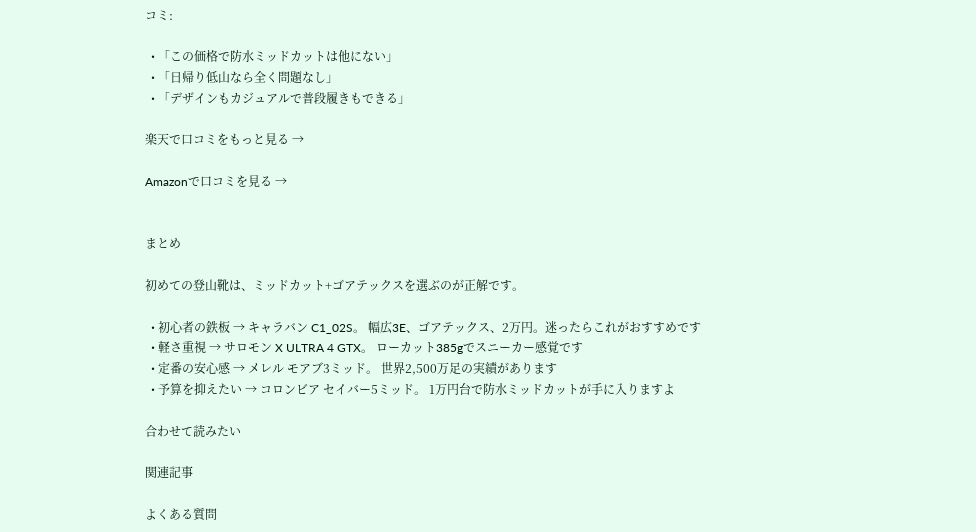コミ:

  • 「この価格で防水ミッドカットは他にない」
  • 「日帰り低山なら全く問題なし」
  • 「デザインもカジュアルで普段履きもできる」

楽天で口コミをもっと見る →

Amazonで口コミを見る →


まとめ

初めての登山靴は、ミッドカット+ゴアテックスを選ぶのが正解です。

  • 初心者の鉄板 → キャラバン C1_02S。 幅広3E、ゴアテックス、2万円。迷ったらこれがおすすめです
  • 軽さ重視 → サロモン X ULTRA 4 GTX。 ローカット385gでスニーカー感覚です
  • 定番の安心感 → メレル モアブ3ミッド。 世界2,500万足の実績があります
  • 予算を抑えたい → コロンビア セイバー5ミッド。 1万円台で防水ミッドカットが手に入りますよ

合わせて読みたい

関連記事

よくある質問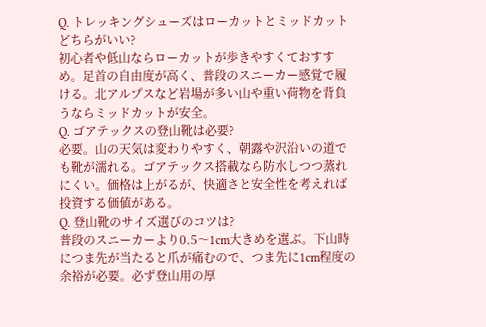Q. トレッキングシューズはローカットとミッドカットどちらがいい?
初心者や低山ならローカットが歩きやすくておすすめ。足首の自由度が高く、普段のスニーカー感覚で履ける。北アルプスなど岩場が多い山や重い荷物を背負うならミッドカットが安全。
Q. ゴアテックスの登山靴は必要?
必要。山の天気は変わりやすく、朝露や沢沿いの道でも靴が濡れる。ゴアテックス搭載なら防水しつつ蒸れにくい。価格は上がるが、快適さと安全性を考えれば投資する価値がある。
Q. 登山靴のサイズ選びのコツは?
普段のスニーカーより0.5〜1cm大きめを選ぶ。下山時につま先が当たると爪が痛むので、つま先に1cm程度の余裕が必要。必ず登山用の厚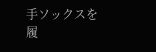手ソックスを履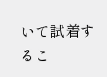いて試着するこ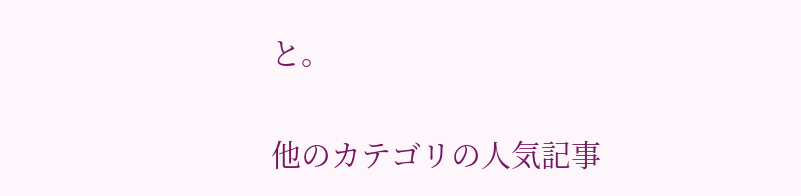と。

他のカテゴリの人気記事